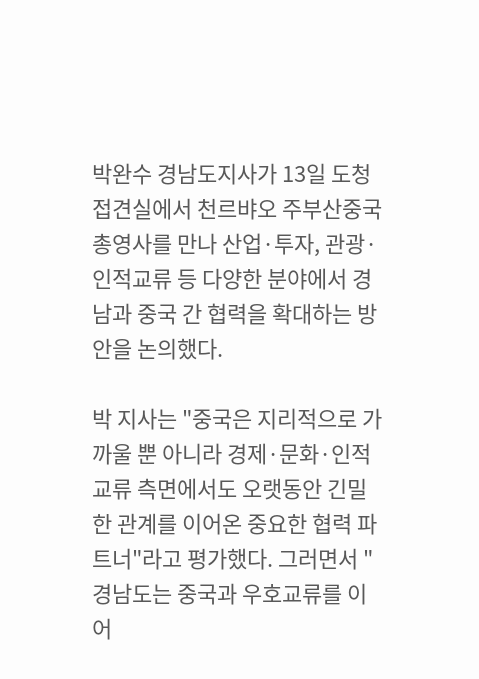박완수 경남도지사가 13일 도청 접견실에서 천르뱌오 주부산중국총영사를 만나 산업·투자, 관광·인적교류 등 다양한 분야에서 경남과 중국 간 협력을 확대하는 방안을 논의했다.

박 지사는 "중국은 지리적으로 가까울 뿐 아니라 경제·문화·인적교류 측면에서도 오랫동안 긴밀한 관계를 이어온 중요한 협력 파트너"라고 평가했다. 그러면서 "경남도는 중국과 우호교류를 이어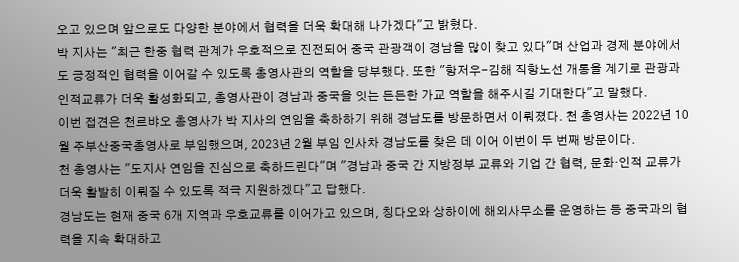오고 있으며 앞으로도 다양한 분야에서 협력을 더욱 확대해 나가겠다"고 밝혔다.
박 지사는 "최근 한중 협력 관계가 우호적으로 진전되어 중국 관광객이 경남을 많이 찾고 있다"며 산업과 경제 분야에서도 긍정적인 협력을 이어갈 수 있도록 총영사관의 역할을 당부했다. 또한 "항저우-김해 직항노선 개통을 계기로 관광과 인적교류가 더욱 활성화되고, 총영사관이 경남과 중국을 잇는 든든한 가교 역할을 해주시길 기대한다"고 말했다.
이번 접견은 천르뱌오 총영사가 박 지사의 연임을 축하하기 위해 경남도를 방문하면서 이뤄졌다. 천 총영사는 2022년 10월 주부산중국총영사로 부임했으며, 2023년 2월 부임 인사차 경남도를 찾은 데 이어 이번이 두 번째 방문이다.
천 총영사는 "도지사 연임을 진심으로 축하드린다"며 "경남과 중국 간 지방정부 교류와 기업 간 협력, 문화·인적 교류가 더욱 활발히 이뤄질 수 있도록 적극 지원하겠다"고 답했다.
경남도는 현재 중국 6개 지역과 우호교류를 이어가고 있으며, 칭다오와 상하이에 해외사무소를 운영하는 등 중국과의 협력을 지속 확대하고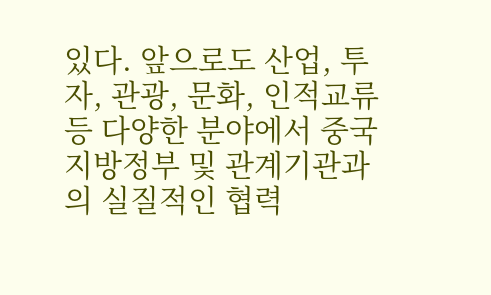있다. 앞으로도 산업, 투자, 관광, 문화, 인적교류 등 다양한 분야에서 중국 지방정부 및 관계기관과의 실질적인 협력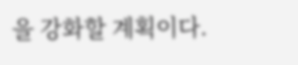을 강화할 계획이다.